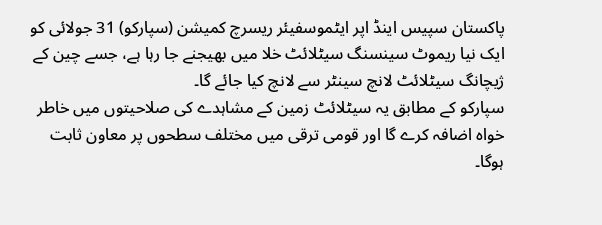پاکستان سپیس اینڈ اپر ایٹموسفیئر ریسرچ کمیشن (سپارکو) 31 جولائی کو ایک نیا ریموٹ سینسنگ سیٹلائٹ خلا میں بھیجنے جا رہا ہے، جسے چین کے ژیچانگ سیٹلائٹ لانچ سینٹر سے لانچ کیا جائے گا۔
سپارکو کے مطابق یہ سیٹلائٹ زمین کے مشاہدے کی صلاحیتوں میں خاطر خواہ اضافہ کرے گا اور قومی ترقی میں مختلف سطحوں پر معاون ثابت ہوگا۔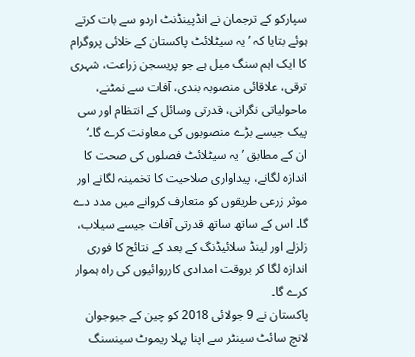سپارکو کے ترجمان نے انڈپینڈنٹ اردو سے بات کرتے ہوئے بتایا کہ ’یہ سیٹلائٹ پاکستان کے خلائی پروگرام کا ایک اہم سنگ میل ہے جو پریسجن زراعت، شہری ترقی، علاقائی منصوبہ بندی، آفات سے نمٹنے، ماحولیاتی نگرانی، قدرتی وسائل کے انتظام اور سی پیک جیسے بڑے منصوبوں کی معاونت کرے گا۔‘
ان کے مطابق ’یہ سیٹلائٹ فصلوں کی صحت کا اندازہ لگانے، پیداواری صلاحیت کا تخمینہ لگانے اور موثر زرعی طریقوں کو متعارف کروانے میں مدد دے گا۔ اس کے ساتھ ساتھ قدرتی آفات جیسے سیلاب، زلزلے اور لینڈ سلائیڈنگ کے بعد کے نتائج کا فوری اندازہ لگا کر بروقت امدادی کارروائیوں کی راہ ہموار کرے گا۔
پاکستان نے 9 جولائی 2018 کو چین کے جیوجوان لانچ سائٹ سینٹر سے اپنا پہلا ریموٹ سینسنگ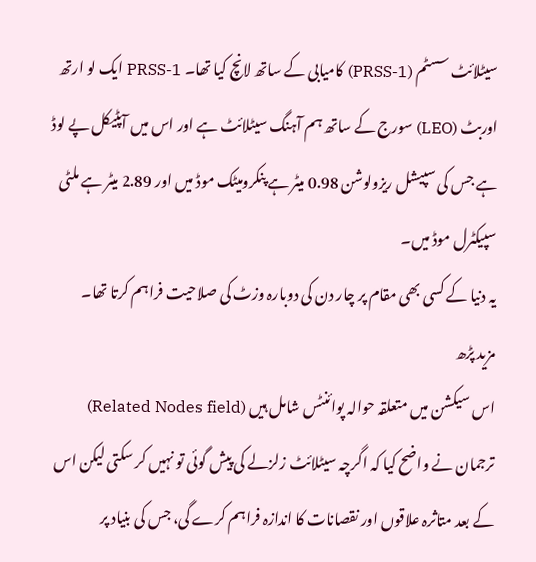سیٹلائٹ سسٹم (PRSS-1) کامیابی کے ساتھ لانچ کیا تھا۔ PRSS-1 ایک لو ارتھ اوربٹ (LEO) سورج کے ساتھ ہم آہنگ سیٹلائٹ ہے اور اس میں آپٹیکل پے لوڈ ہے جس کی سپیشل ریزولوشن 0.98 میٹر ہے پنکرومیٹک موڈ میں اور 2.89 میٹر ہے ملٹی سپیکٹرل موڈ میں۔
یہ دنیا کے کسی بھی مقام پر چار دن کی دوبارہ وزٹ کی صلاحیت فراہم کرتا تھا۔
مزید پڑھ
اس سیکشن میں متعلقہ حوالہ پوائنٹس شامل ہیں (Related Nodes field)
ترجمان نے واضح کیا کہ اگرچہ سیٹلائٹ زلزلے کی پیش گوئی تو نہیں کر سکتی لیکن اس کے بعد متاثرہ علاقوں اور نقصانات کا اندازہ فراہم کرے گی، جس کی بنیاد پر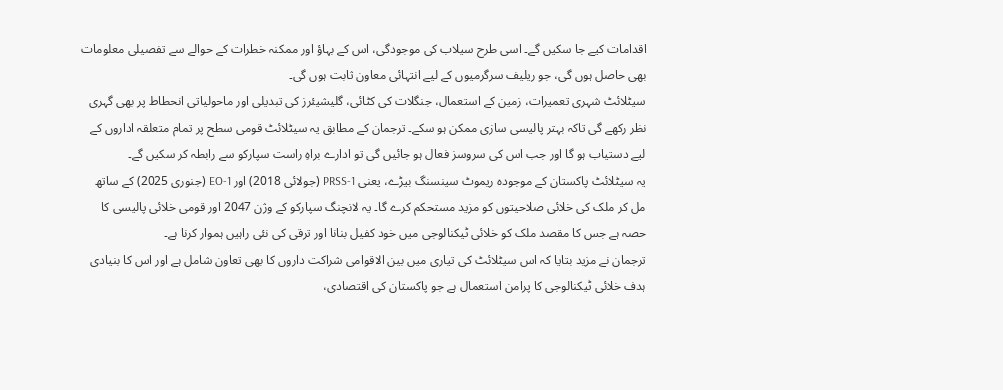اقدامات کیے جا سکیں گے۔ اسی طرح سیلاب کی موجودگی، اس کے بہاؤ اور ممکنہ خطرات کے حوالے سے تفصیلی معلومات بھی حاصل ہوں گی، جو ریلیف سرگرمیوں کے لیے انتہائی معاون ثابت ہوں گی۔
سیٹلائٹ شہری تعمیرات، زمین کے استعمال، جنگلات کی کٹائی، گلیشیئرز کی تبدیلی اور ماحولیاتی انحطاط پر بھی گہری نظر رکھے گی تاکہ بہتر پالیسی سازی ممکن ہو سکے۔ ترجمان کے مطابق یہ سیٹلائٹ قومی سطح پر تمام متعلقہ اداروں کے لیے دستیاب ہو گا اور جب اس کی سروسز فعال ہو جائیں گی تو ادارے براہِ راست سپارکو سے رابطہ کر سکیں گے۔
یہ سیٹلائٹ پاکستان کے موجودہ ریموٹ سینسنگ بیڑے، یعنی PRSS-1 (جولائی 2018) اور EO-1 (جنوری 2025) کے ساتھ مل کر ملک کی خلائی صلاحیتوں کو مزید مستحکم کرے گا۔ یہ لانچنگ سپارکو کے وژن 2047 اور قومی خلائی پالیسی کا حصہ ہے جس کا مقصد ملک کو خلائی ٹیکنالوجی میں خود کفیل بنانا اور ترقی کی نئی راہیں ہموار کرنا ہے۔
ترجمان نے مزید بتایا کہ اس سیٹلائٹ کی تیاری میں بین الاقوامی شراکت داروں کا بھی تعاون شامل ہے اور اس کا بنیادی ہدف خلائی ٹیکنالوجی کا پرامن استعمال ہے جو پاکستان کی اقتصادی،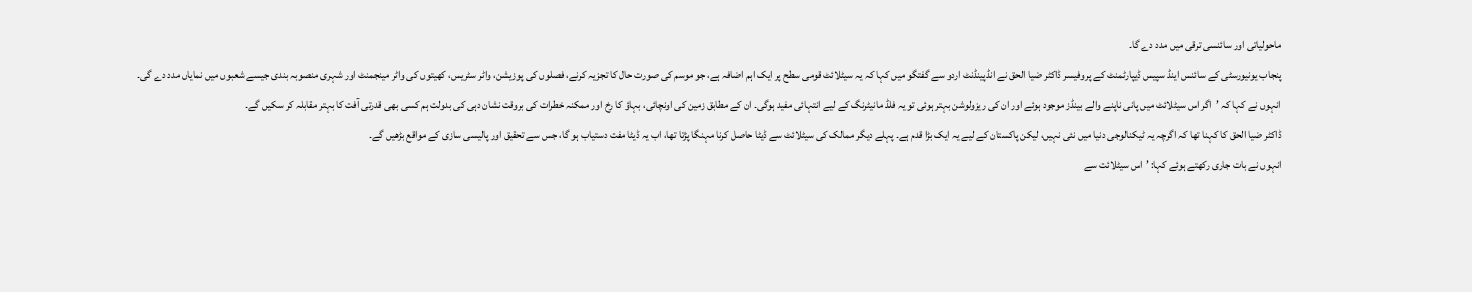ماحولیاتی اور سائنسی ترقی میں مدد دے گا۔
پنجاب یونیورسٹی کے سائنس اینڈ سپیس ڈیپارٹمنٹ کے پروفیسر ڈاکٹر ضیا الحق نے انڈپینڈنٹ اردو سے گفتگو میں کہا کہ یہ سیٹلائٹ قومی سطح پر ایک اہم اضافہ ہے، جو موسم کی صورت حال کا تجزیہ کرنے، فصلوں کی پوزیشن، واٹر سٹریس، کھیتوں کی واٹر مینجمنٹ اور شہری منصوبہ بندی جیسے شعبوں میں نمایاں مدد دے گی۔
انہوں نے کہا کہ ’اگر اس سیٹلائٹ میں پانی ناپنے والے بینڈز موجود ہوئے اور ان کی ریزولوشن بہتر ہوئی تو یہ فلڈ مانیٹرنگ کے لیے انتہائی مفید ہوگی۔ ان کے مطابق زمین کی اونچائی، بہاؤ کا رخ اور ممکنہ خطرات کی بروقت نشان دہی کی بدولت ہم کسی بھی قدرتی آفت کا بہتر مقابلہ کر سکیں گے۔
ڈاکٹر ضیا الحق کا کہنا تھا کہ اگرچہ یہ ٹیکنالوجی دنیا میں نئی نہیں، لیکن پاکستان کے لیے یہ ایک بڑا قدم ہے۔ پہلے دیگر ممالک کی سیٹلائٹ سے ڈیٹا حاصل کرنا مہنگا پڑتا تھا، اب یہ ڈیٹا مفت دستیاب ہو گا، جس سے تحقیق اور پالیسی سازی کے مواقع بڑھیں گے۔
انہوں نے بات جاری رکھتے ہوئے کہا: ’اس سیٹلائت سے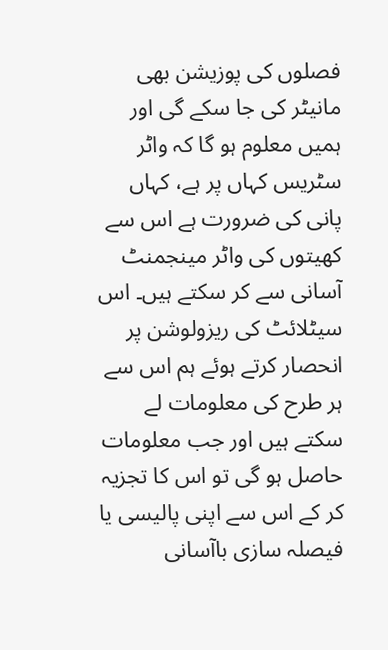فصلوں کی پوزیشن بھی مانیٹر کی جا سکے گی اور ہمیں معلوم ہو گا کہ واٹر سٹریس کہاں پر ہے، کہاں پانی کی ضرورت ہے اس سے کھیتوں کی واٹر مینجمنٹ آسانی سے کر سکتے ہیں۔ اس سیٹلائٹ کی ریزولوشن پر انحصار کرتے ہوئے ہم اس سے ہر طرح کی معلومات لے سکتے ہیں اور جب معلومات حاصل ہو گی تو اس کا تجزیہ کر کے اس سے اپنی پالیسی یا فیصلہ سازی باآسانی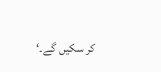کر سکیں گے۔‘